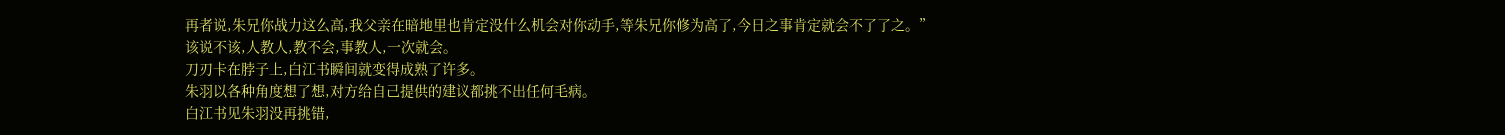再者说,朱兄你战力这么高,我父亲在暗地里也肯定没什么机会对你动手,等朱兄你修为高了,今日之事肯定就会不了了之。”
该说不该,人教人,教不会,事教人,一次就会。
刀刃卡在脖子上,白江书瞬间就变得成熟了许多。
朱羽以各种角度想了想,对方给自己提供的建议都挑不出任何毛病。
白江书见朱羽没再挑错,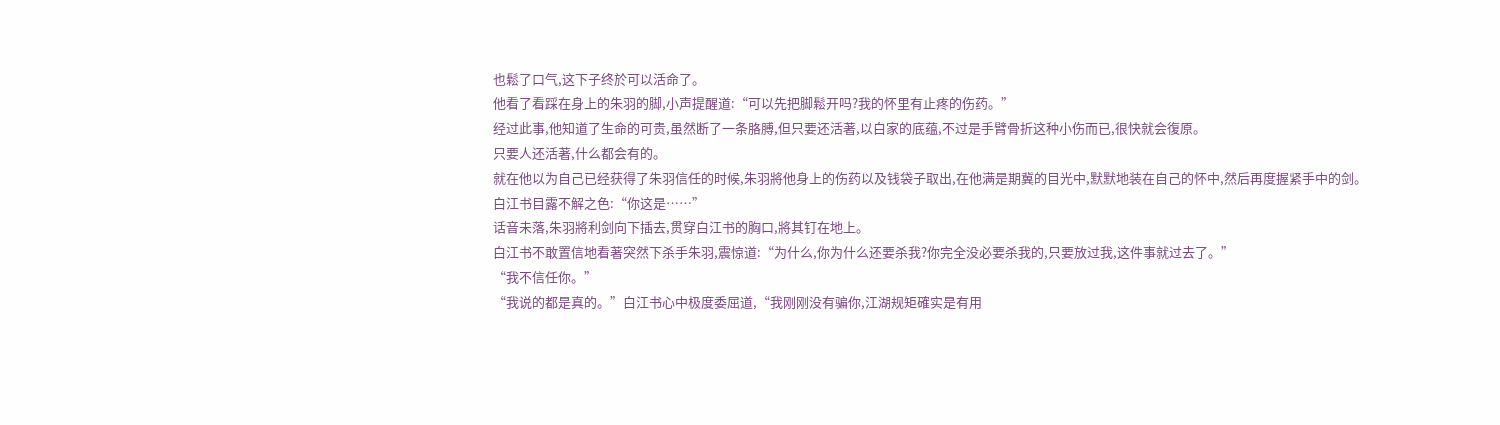也鬆了口气,这下子终於可以活命了。
他看了看踩在身上的朱羽的脚,小声提醒道:“可以先把脚鬆开吗?我的怀里有止疼的伤药。”
经过此事,他知道了生命的可贵,虽然断了一条胳膊,但只要还活著,以白家的底蕴,不过是手臂骨折这种小伤而已,很快就会復原。
只要人还活著,什么都会有的。
就在他以为自己已经获得了朱羽信任的时候,朱羽將他身上的伤药以及钱袋子取出,在他满是期冀的目光中,默默地装在自己的怀中,然后再度握紧手中的剑。
白江书目露不解之色:“你这是……”
话音未落,朱羽將利剑向下插去,贯穿白江书的胸口,將其钉在地上。
白江书不敢置信地看著突然下杀手朱羽,震惊道:“为什么,你为什么还要杀我?你完全没必要杀我的,只要放过我,这件事就过去了。”
“我不信任你。”
“我说的都是真的。”白江书心中极度委屈道,“我刚刚没有骗你,江湖规矩確实是有用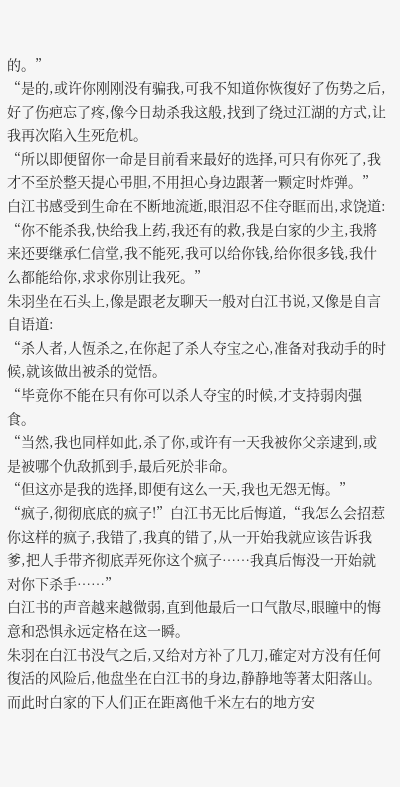的。”
“是的,或许你刚刚没有骗我,可我不知道你恢復好了伤势之后,好了伤疤忘了疼,像今日劫杀我这般,找到了绕过江湖的方式,让我再次陷入生死危机。
“所以即便留你一命是目前看来最好的选择,可只有你死了,我才不至於整天提心弔胆,不用担心身边跟著一颗定时炸弹。”
白江书感受到生命在不断地流逝,眼泪忍不住夺眶而出,求饶道:
“你不能杀我,快给我上药,我还有的救,我是白家的少主,我將来还要继承仁信堂,我不能死,我可以给你钱,给你很多钱,我什么都能给你,求求你別让我死。”
朱羽坐在石头上,像是跟老友聊天一般对白江书说,又像是自言自语道:
“杀人者,人恆杀之,在你起了杀人夺宝之心,准备对我动手的时候,就该做出被杀的觉悟。
“毕竟你不能在只有你可以杀人夺宝的时候,才支持弱肉强食。
“当然,我也同样如此,杀了你,或许有一天我被你父亲逮到,或是被哪个仇敌抓到手,最后死於非命。
“但这亦是我的选择,即便有这么一天,我也无怨无悔。”
“疯子,彻彻底底的疯子!”白江书无比后悔道,“我怎么会招惹你这样的疯子,我错了,我真的错了,从一开始我就应该告诉我爹,把人手带齐彻底弄死你这个疯子……我真后悔没一开始就对你下杀手……”
白江书的声音越来越微弱,直到他最后一口气散尽,眼瞳中的悔意和恐惧永远定格在这一瞬。
朱羽在白江书没气之后,又给对方补了几刀,確定对方没有任何復活的风险后,他盘坐在白江书的身边,静静地等著太阳落山。
而此时白家的下人们正在距离他千米左右的地方安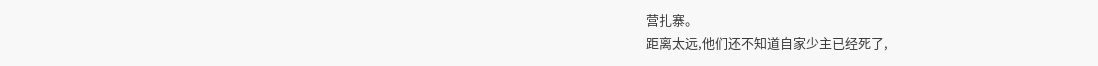营扎寨。
距离太远,他们还不知道自家少主已经死了,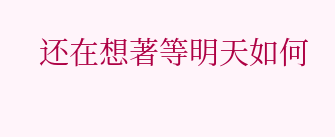还在想著等明天如何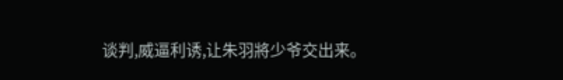谈判,威逼利诱,让朱羽將少爷交出来。